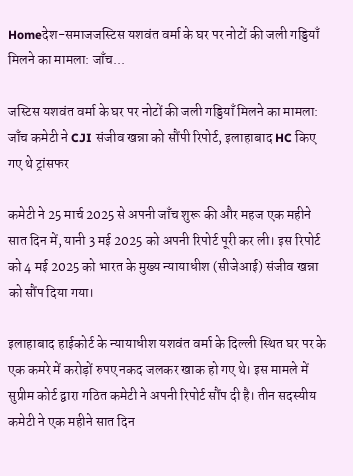Homeदेश-समाजजस्टिस यशवंत वर्मा के घर पर नोटों की जली गड्डियाँ मिलने का मामला: जाँच...

जस्टिस यशवंत वर्मा के घर पर नोटों की जली गड्डियाँ मिलने का मामला: जाँच कमेटी ने CJI संजीव खन्ना को सौंपी रिपोर्ट, इलाहाबाद HC किए गए थे ट्रांसफर

कमेटी ने 25 मार्च 2025 से अपनी जाँच शुरू की और महज एक महीने सात दिन में, यानी 3 मई 2025 को अपनी रिपोर्ट पूरी कर ली। इस रिपोर्ट को 4 मई 2025 को भारत के मुख्य न्यायाधीश (सीजेआई) संजीव खन्ना को सौंप दिया गया।

इलाहाबाद हाईकोर्ट के न्यायाधीश यशवंत वर्मा के दिल्ली स्थित घर पर के एक कमरे में करोड़ों रुपए नकद जलकर खाक हो गए थे। इस मामले में सुप्रीम कोर्ट द्वारा गठित कमेटी ने अपनी रिपोर्ट सौंप दी है। तीन सदस्यीय कमेटी ने एक महीने सात दिन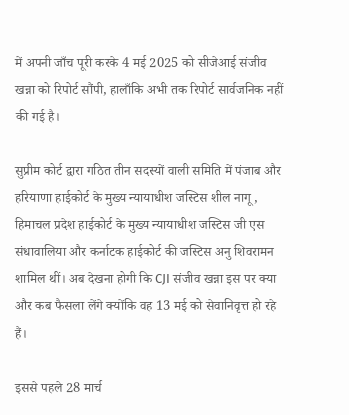में अपनी जाँच पूरी करके 4 मई 2025 को सीजेआई संजीव खन्ना को रिपोर्ट सौंपी, हालाँकि अभी तक रिपोर्ट सार्वजनिक नहीं की गई है।

सुप्रीम कोर्ट द्वारा गठित तीन सदस्यों वाली समिति में पंजाब और हरियाणा हाईकोर्ट के मुख्य न्यायाधीश जस्टिस शील नागू, हिमाचल प्रदेश हाईकोर्ट के मुख्य न्यायाधीश जस्टिस जी एस संधावालिया और कर्नाटक हाईकोर्ट की जस्टिस अनु शिवरामन शामिल थीं। अब देखना होगी कि CJI संजीव खन्ना इस पर क्या और कब फैसला लेंगे क्योंकि वह 13 मई को सेवानिवृत्त हो रहे हैं।

इससे पहले 28 मार्च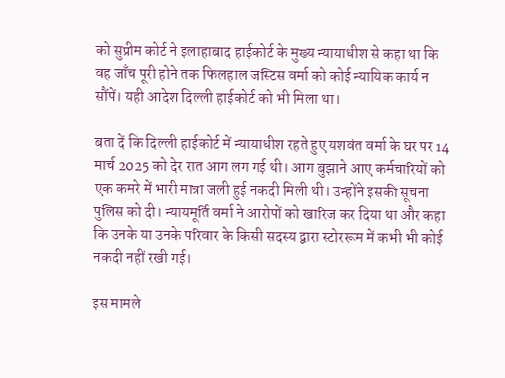को सुप्रीम कोर्ट ने इलाहाबाद हाईकोर्ट के मुख्य न्यायाधीश से कहा था कि वह जाँच पूरी होने तक फिलहाल जस्टिस वर्मा को कोई न्यायिक कार्य न सौंपें। यही आदेश दिल्ली हाईकोर्ट को भी मिला था।

बता दें कि दिल्ली हाईकोर्ट में न्यायाधीश रहते हुए यशवंत वर्मा के घर पर 14 मार्च 2025 को देर रात आग लग गई थी। आग बुझाने आए कर्मचारियों को एक कमरे में भारी मात्रा जली हुई नकदी मिली थी। उन्होंने इसकी सूचना पुलिस को दी। न्यायमूर्ति वर्मा ने आरोपों को खारिज कर दिया था और कहा कि उनके या उनके परिवार के किसी सदस्य द्वारा स्टोररूम में कभी भी कोई नकदी नहीं रखी गई।

इस मामले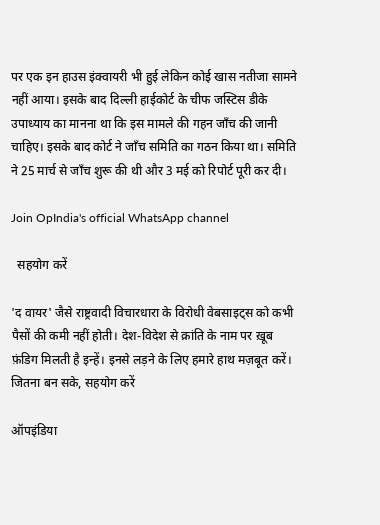पर एक इन हाउस इंक्वायरी भी हुई लेकिन कोई खास नतीजा सामने नहीं आया। इसके बाद दिल्ली हाईकोर्ट के चीफ जस्टिस डीके उपाध्याय का मानना था कि इस मामले की गहन जाँच की जानी चाहिए। इसके बाद कोर्ट ने जाँच समिति का गठन किया था। समिति ने 25 मार्च से जाँच शुरू की थी और 3 मई को रिपोर्ट पूरी कर दी।

Join OpIndia's official WhatsApp channel

  सहयोग करें

'द वायर' जैसे राष्ट्रवादी विचारधारा के विरोधी वेबसाइट्स को कभी पैसों की कमी नहीं होती। देश-विदेश से क्रांति के नाम पर ख़ूब फ़ंडिग मिलती है इन्हें। इनसे लड़ने के लिए हमारे हाथ मज़बूत करें। जितना बन सके, सहयोग करें

ऑपइंडिया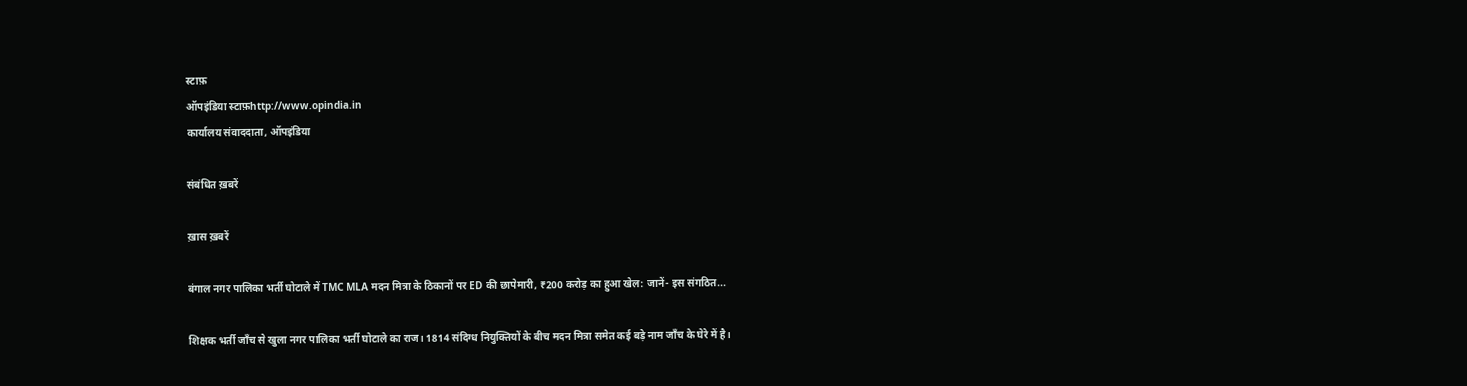स्टाफ़
ऑपइंडिया स्टाफ़http://www.opindia.in
कार्यालय संवाददाता, ऑपइंडिया

संबंधित ख़बरें

ख़ास ख़बरें

बंगाल नगर पालिका भर्ती घोटाले में TMC MLA मदन मित्रा के ठिकानों पर ED की छापेमारी, ₹200 करोड़ का हुआ खेल: जानें- इस संगठित...

शिक्षक भर्ती जाँच से खुला नगर पालिका भर्ती घोटाले का राज। 1814 संदिग्ध नियुक्तियों के बीच मदन मित्रा समेत कई बड़े नाम जाँच के घेरे में है।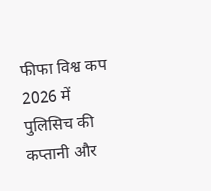फीफा विश्व कप 2026 में पुलिसिच की कप्तानी और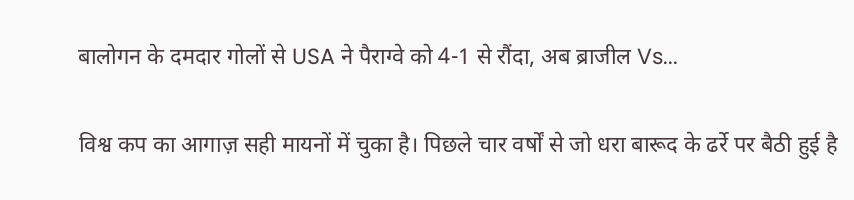बालोगन के दमदार गोलों से USA ने पैराग्वे को 4-1 से रौंदा, अब ब्राजील Vs...

विश्व कप का आगाज़ सही मायनों में चुका है। पिछले चार वर्षों से जो धरा बारूद के ढर्रे पर बैठी हुई है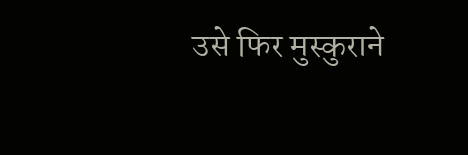उसे फिर मुस्कुराने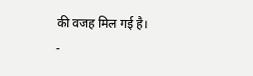की वजह मिल गई है।
-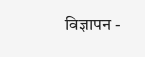विज्ञापन -